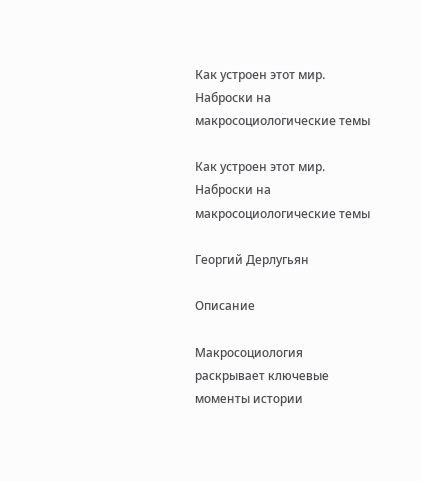Как устроен этот мир. Наброски на макросоциологические темы

Как устроен этот мир. Наброски на макросоциологические темы

Георгий Дерлугьян

Описание

Макросоциология раскрывает ключевые моменты истории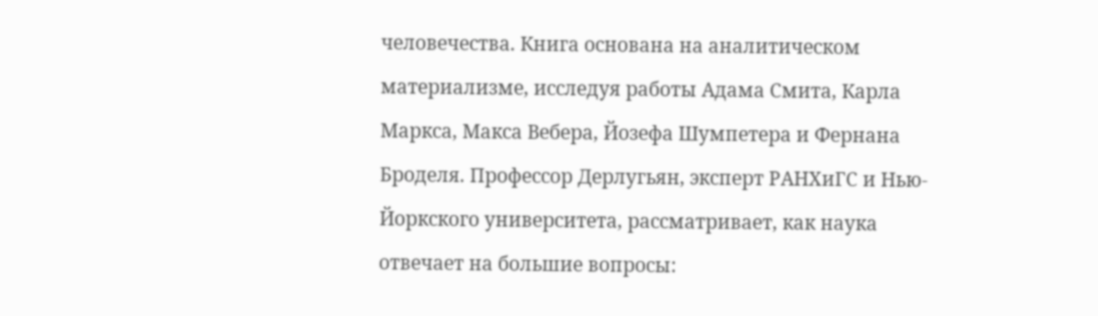человечества. Книга основана на аналитическом материализме, исследуя работы Адама Смита, Карла Маркса, Макса Вебера, Йозефа Шумпетера и Фернана Броделя. Профессор Дерлугьян, эксперт РАНХиГС и Нью-Йоркского университета, рассматривает, как наука отвечает на большие вопросы: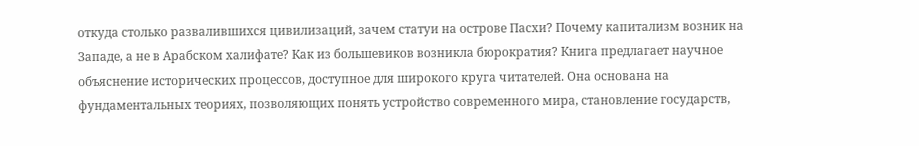откуда столько развалившихся цивилизаций, зачем статуи на острове Пасхи? Почему капитализм возник на Западе, а не в Арабском халифате? Как из большевиков возникла бюрократия? Книга предлагает научное объяснение исторических процессов, доступное для широкого круга читателей. Она основана на фундаментальных теориях, позволяющих понять устройство современного мира, становление государств,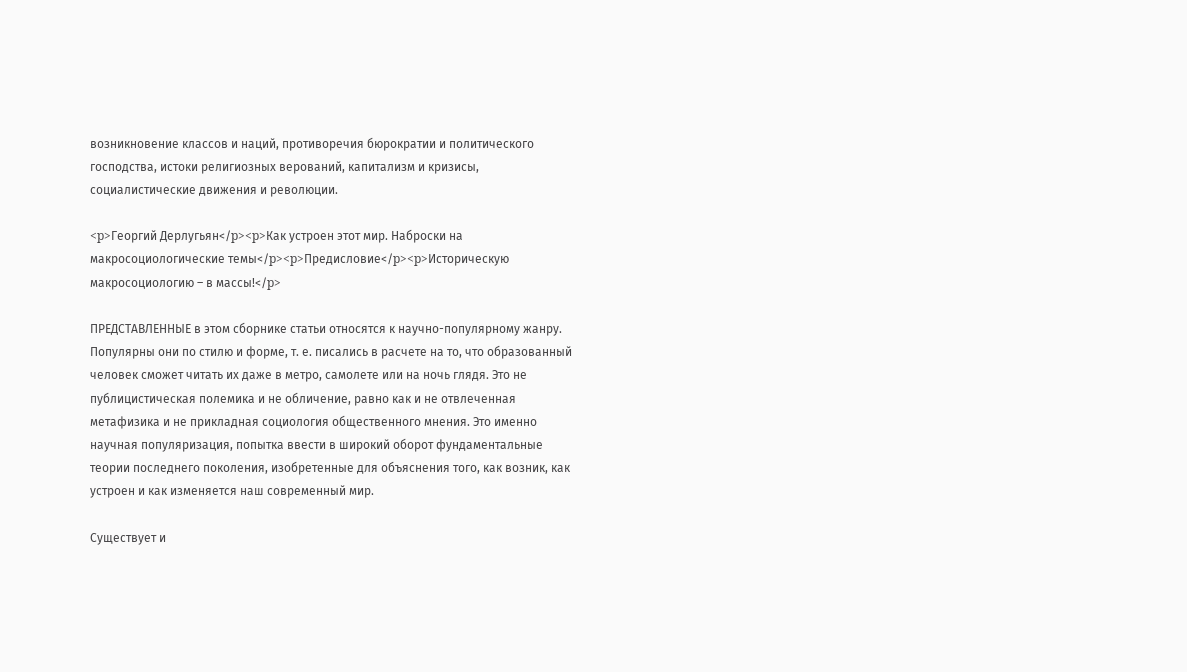возникновение классов и наций, противоречия бюрократии и политического господства, истоки религиозных верований, капитализм и кризисы, социалистические движения и революции.

<p>Георгий Дерлугьян</p><p>Как устроен этот мир. Наброски на макросоциологические темы</p><p>Предисловие</p><p>Историческую макросоциологию – в массы!</p>

ПРЕДСТАВЛЕННЫЕ в этом сборнике статьи относятся к научно-популярному жанру. Популярны они по стилю и форме, т. е. писались в расчете на то, что образованный человек сможет читать их даже в метро, самолете или на ночь глядя. Это не публицистическая полемика и не обличение, равно как и не отвлеченная метафизика и не прикладная социология общественного мнения. Это именно научная популяризация, попытка ввести в широкий оборот фундаментальные теории последнего поколения, изобретенные для объяснения того, как возник, как устроен и как изменяется наш современный мир.

Существует и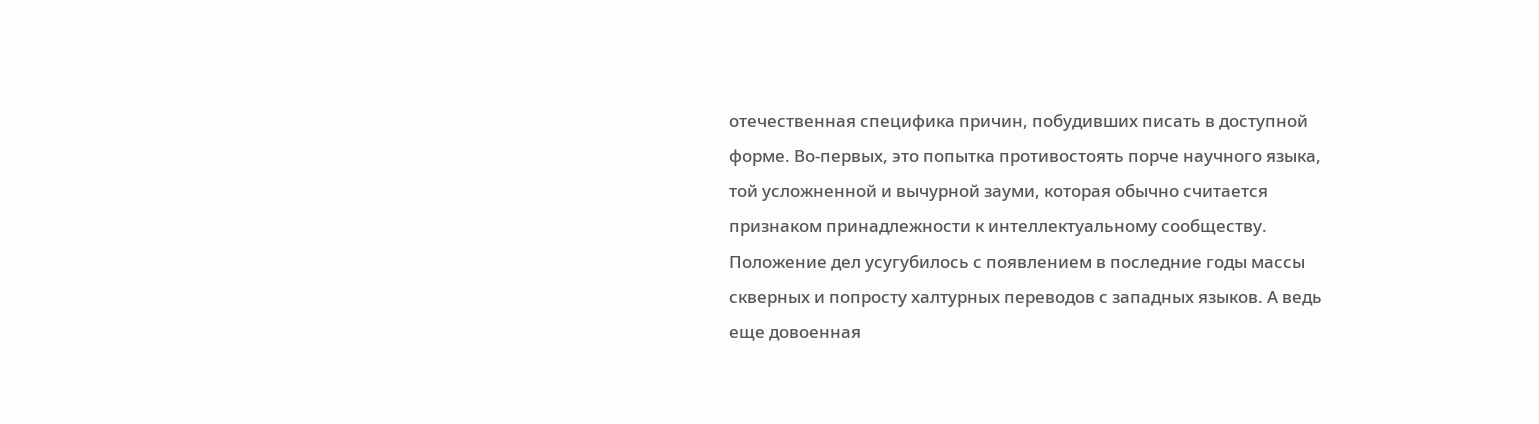отечественная специфика причин, побудивших писать в доступной форме. Во-первых, это попытка противостоять порче научного языка, той усложненной и вычурной зауми, которая обычно считается признаком принадлежности к интеллектуальному сообществу. Положение дел усугубилось с появлением в последние годы массы скверных и попросту халтурных переводов с западных языков. А ведь еще довоенная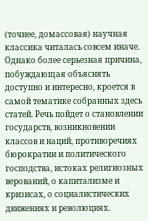(точнее, домассовая) научная классика читалась совсем иначе. Однако более серьезная причина, побуждающая объяснять доступно и интересно, кроется в самой тематике собранных здесь статей. Речь пойдет о становлении государств, возникновении классов и наций, противоречиях бюрократии и политического господства, истоках религиозных верований, о капитализме и кризисах, о социалистических движениях и революциях.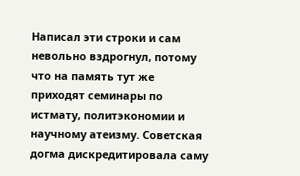Написал эти строки и сам невольно вздрогнул, потому что на память тут же приходят семинары по истмату, политэкономии и научному атеизму. Советская догма дискредитировала саму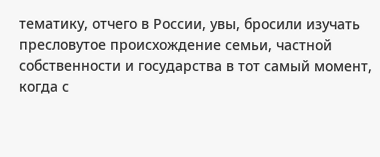тематику, отчего в России, увы, бросили изучать пресловутое происхождение семьи, частной собственности и государства в тот самый момент, когда с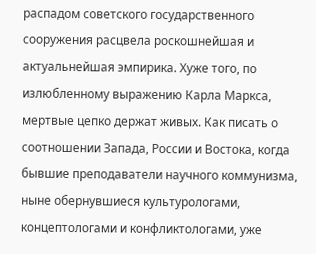распадом советского государственного сооружения расцвела роскошнейшая и актуальнейшая эмпирика. Хуже того, по излюбленному выражению Карла Маркса, мертвые цепко держат живых. Как писать о соотношении Запада, России и Востока, когда бывшие преподаватели научного коммунизма, ныне обернувшиеся культурологами, концептологами и конфликтологами, уже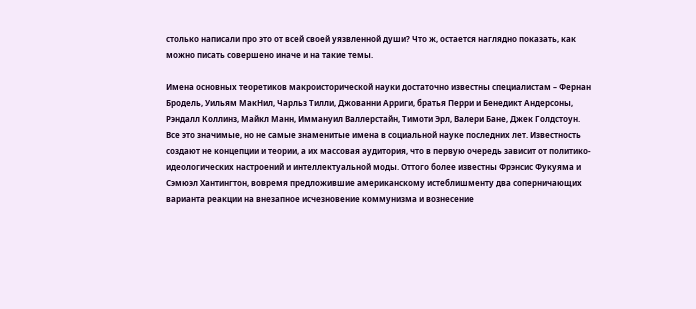столько написали про это от всей своей уязвленной души? Что ж, остается наглядно показать, как можно писать совершено иначе и на такие темы.

Имена основных теоретиков макроисторической науки достаточно известны специалистам – Фернан Бродель, Уильям МакНил, Чарльз Тилли, Джованни Арриги, братья Перри и Бенедикт Андерсоны, Рэндалл Коллинз, Майкл Манн, Иммануил Валлерстайн, Тимоти Эрл, Валери Бане, Джек Голдстоун. Все это значимые, но не самые знаменитые имена в социальной науке последних лет. Известность создают не концепции и теории, а их массовая аудитория, что в первую очередь зависит от политико-идеологических настроений и интеллектуальной моды. Оттого более известны Фрэнсис Фукуяма и Сэмюэл Хантингтон, вовремя предложившие американскому истеблишменту два соперничающих варианта реакции на внезапное исчезновение коммунизма и вознесение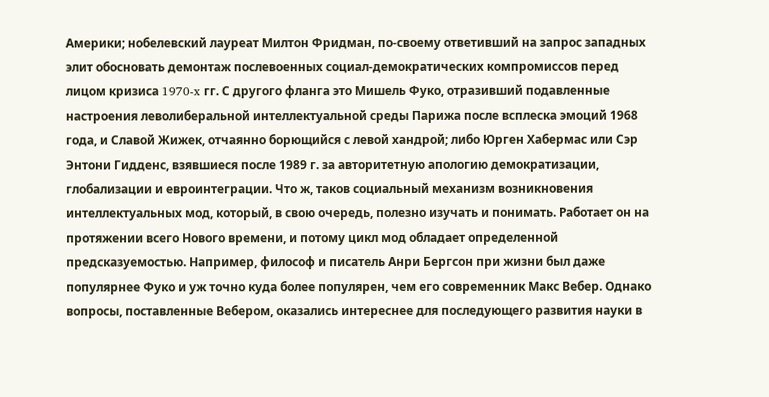Америки; нобелевский лауреат Милтон Фридман, по-своему ответивший на запрос западных элит обосновать демонтаж послевоенных социал-демократических компромиссов перед лицом кризиса 1970-x гг. С другого фланга это Мишель Фуко, отразивший подавленные настроения леволиберальной интеллектуальной среды Парижа после всплеска эмоций 1968 года, и Славой Жижек, отчаянно борющийся с левой хандрой; либо Юрген Хабермас или Сэр Энтони Гидденс, взявшиеся после 1989 г. за авторитетную апологию демократизации, глобализации и евроинтеграции. Что ж, таков социальный механизм возникновения интеллектуальных мод, который, в свою очередь, полезно изучать и понимать. Работает он на протяжении всего Нового времени, и потому цикл мод обладает определенной предсказуемостью. Например, философ и писатель Анри Бергсон при жизни был даже популярнее Фуко и уж точно куда более популярен, чем его современник Макс Вебер. Однако вопросы, поставленные Вебером, оказались интереснее для последующего развития науки в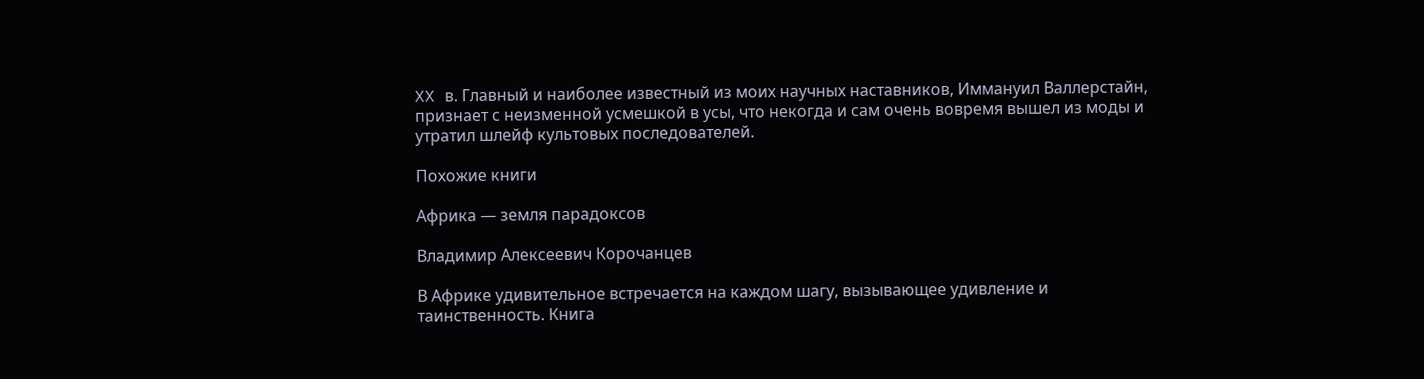XX в. Главный и наиболее известный из моих научных наставников, Иммануил Валлерстайн, признает с неизменной усмешкой в усы, что некогда и сам очень вовремя вышел из моды и утратил шлейф культовых последователей.

Похожие книги

Африка — земля парадоксов

Владимир Алексеевич Корочанцев

В Африке удивительное встречается на каждом шагу, вызывающее удивление и таинственность. Книга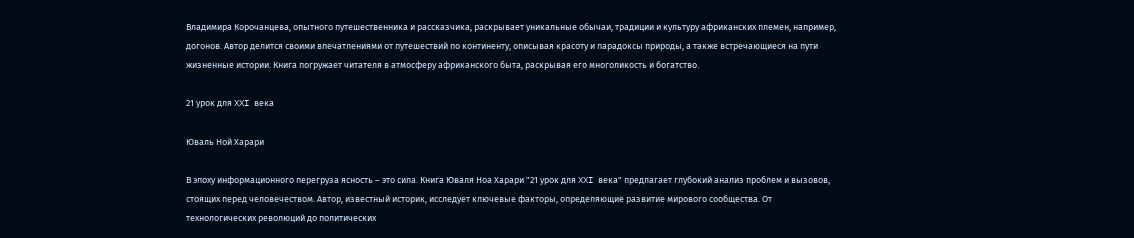Владимира Корочанцева, опытного путешественника и рассказчика, раскрывает уникальные обычаи, традиции и культуру африканских племен, например, догонов. Автор делится своими впечатлениями от путешествий по континенту, описывая красоту и парадоксы природы, а также встречающиеся на пути жизненные истории. Книга погружает читателя в атмосферу африканского быта, раскрывая его многоликость и богатство.

21 урок для XXI века

Юваль Ной Харари

В эпоху информационного перегруза ясность – это сила. Книга Юваля Ноа Харари "21 урок для XXI века" предлагает глубокий анализ проблем и вызовов, стоящих перед человечеством. Автор, известный историк, исследует ключевые факторы, определяющие развитие мирового сообщества. От технологических революций до политических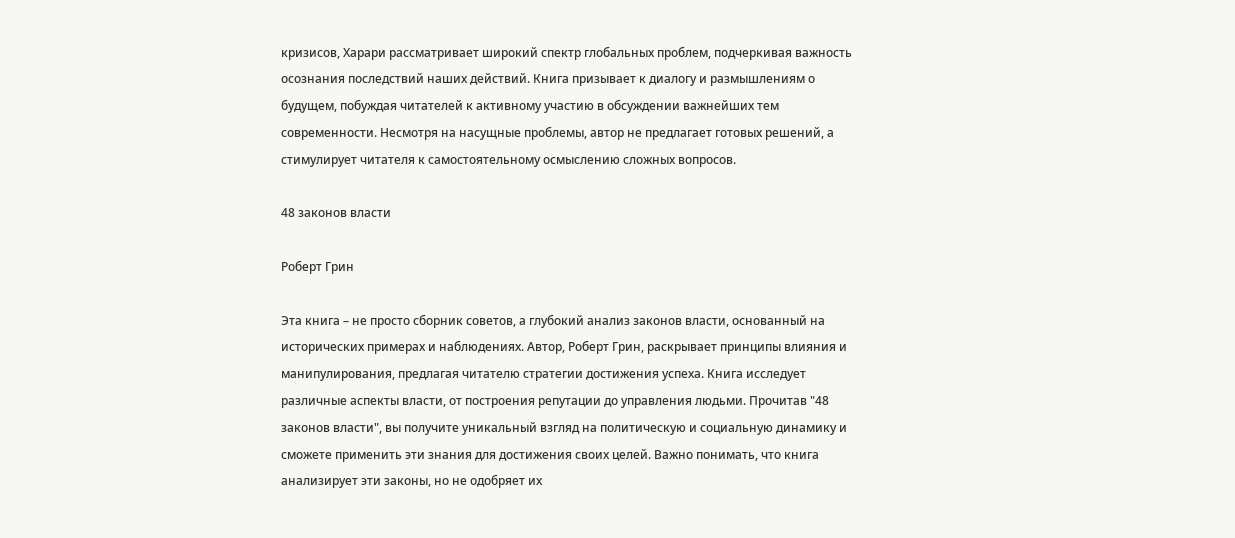кризисов, Харари рассматривает широкий спектр глобальных проблем, подчеркивая важность осознания последствий наших действий. Книга призывает к диалогу и размышлениям о будущем, побуждая читателей к активному участию в обсуждении важнейших тем современности. Несмотря на насущные проблемы, автор не предлагает готовых решений, а стимулирует читателя к самостоятельному осмыслению сложных вопросов.

48 законов власти

Роберт Грин

Эта книга – не просто сборник советов, а глубокий анализ законов власти, основанный на исторических примерах и наблюдениях. Автор, Роберт Грин, раскрывает принципы влияния и манипулирования, предлагая читателю стратегии достижения успеха. Книга исследует различные аспекты власти, от построения репутации до управления людьми. Прочитав "48 законов власти", вы получите уникальный взгляд на политическую и социальную динамику и сможете применить эти знания для достижения своих целей. Важно понимать, что книга анализирует эти законы, но не одобряет их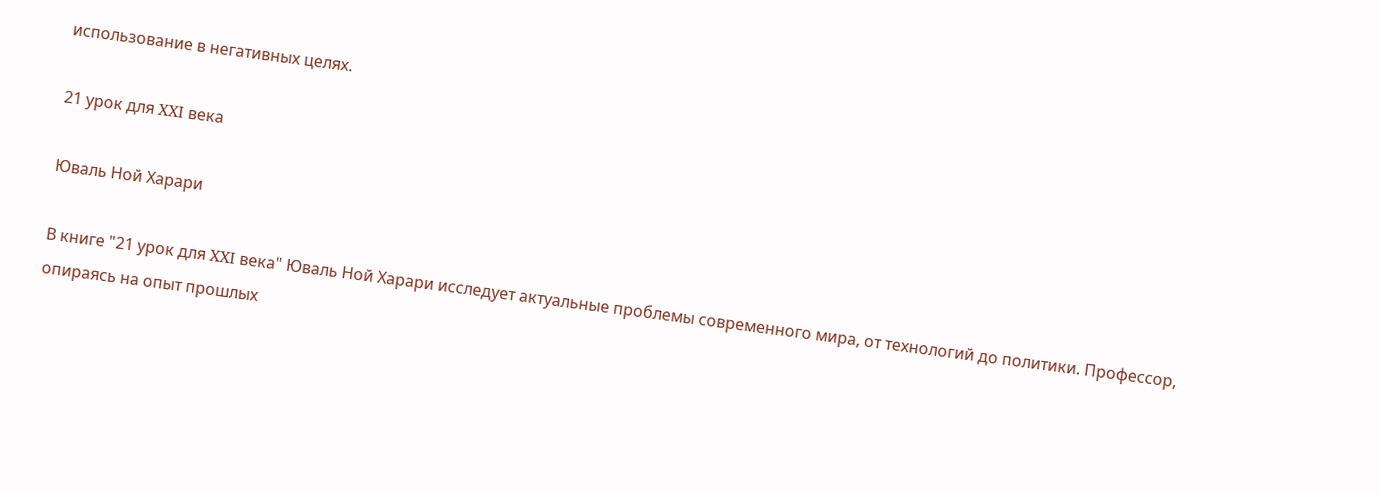использование в негативных целях.

21 урок для XXI века

Юваль Ной Харари

В книге "21 урок для XXI века" Юваль Ной Харари исследует актуальные проблемы современного мира, от технологий до политики. Профессор, опираясь на опыт прошлых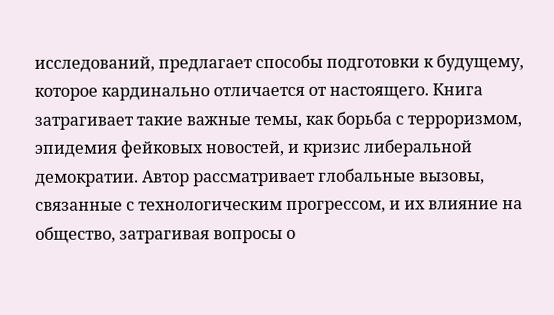исследований, предлагает способы подготовки к будущему, которое кардинально отличается от настоящего. Книга затрагивает такие важные темы, как борьба с терроризмом, эпидемия фейковых новостей, и кризис либеральной демократии. Автор рассматривает глобальные вызовы, связанные с технологическим прогрессом, и их влияние на общество, затрагивая вопросы о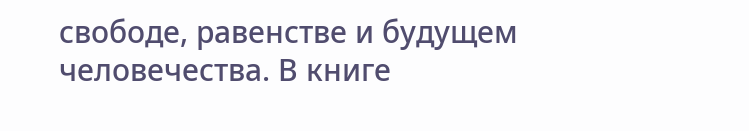свободе, равенстве и будущем человечества. В книге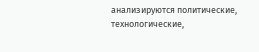анализируются политические, технологические,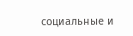социальные и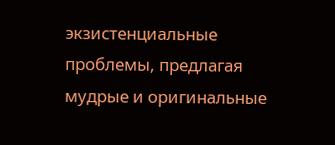экзистенциальные проблемы, предлагая мудрые и оригинальные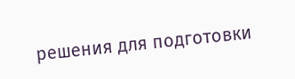решения для подготовки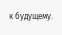к будущему.